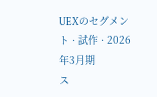UEXのセグメント · 試作 · 2026年3月期
ス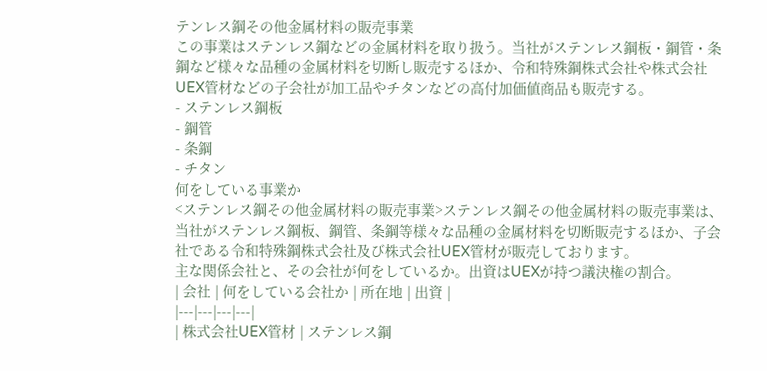テンレス鋼その他金属材料の販売事業
この事業はステンレス鋼などの金属材料を取り扱う。当社がステンレス鋼板・鋼管・条鋼など様々な品種の金属材料を切断し販売するほか、令和特殊鋼株式会社や株式会社UEX管材などの子会社が加工品やチタンなどの高付加価値商品も販売する。
- ステンレス鋼板
- 鋼管
- 条鋼
- チタン
何をしている事業か
<ステンレス鋼その他金属材料の販売事業>ステンレス鋼その他金属材料の販売事業は、当社がステンレス鋼板、鋼管、条鋼等様々な品種の金属材料を切断販売するほか、子会社である令和特殊鋼株式会社及び株式会社UEX管材が販売しております。
主な関係会社と、その会社が何をしているか。出資はUEXが持つ議決権の割合。
| 会社 | 何をしている会社か | 所在地 | 出資 |
|---|---|---|---|
| 株式会社UEX管材 | ステンレス鋼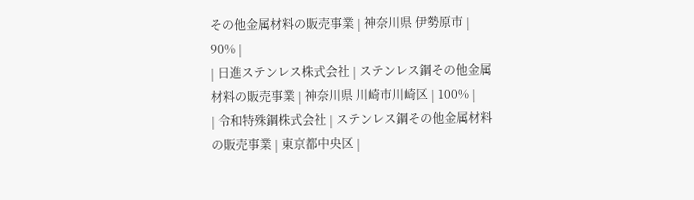その他金属材料の販売事業 | 神奈川県 伊勢原市 | 90% |
| 日進ステンレス株式会社 | ステンレス鋼その他金属材料の販売事業 | 神奈川県 川崎市川崎区 | 100% |
| 令和特殊鋼株式会社 | ステンレス鋼その他金属材料の販売事業 | 東京都中央区 |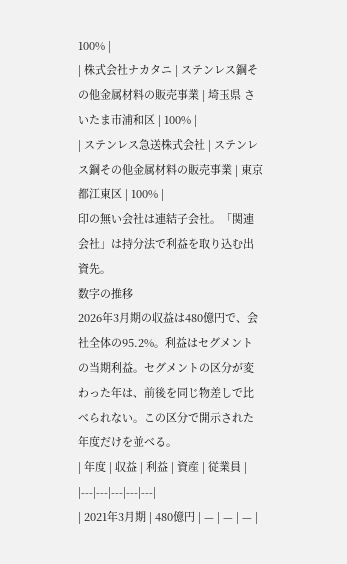100% |
| 株式会社ナカタニ | ステンレス鋼その他金属材料の販売事業 | 埼玉県 さいたま市浦和区 | 100% |
| ステンレス急送株式会社 | ステンレス鋼その他金属材料の販売事業 | 東京都江東区 | 100% |
印の無い会社は連結子会社。「関連会社」は持分法で利益を取り込む出資先。
数字の推移
2026年3月期の収益は480億円で、会社全体の95.2%。利益はセグメントの当期利益。セグメントの区分が変わった年は、前後を同じ物差しで比べられない。この区分で開示された年度だけを並べる。
| 年度 | 収益 | 利益 | 資産 | 従業員 |
|---|---|---|---|---|
| 2021年3月期 | 480億円 | — | — | — |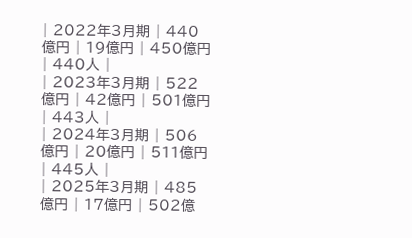| 2022年3月期 | 440億円 | 19億円 | 450億円 | 440人 |
| 2023年3月期 | 522億円 | 42億円 | 501億円 | 443人 |
| 2024年3月期 | 506億円 | 20億円 | 511億円 | 445人 |
| 2025年3月期 | 485億円 | 17億円 | 502億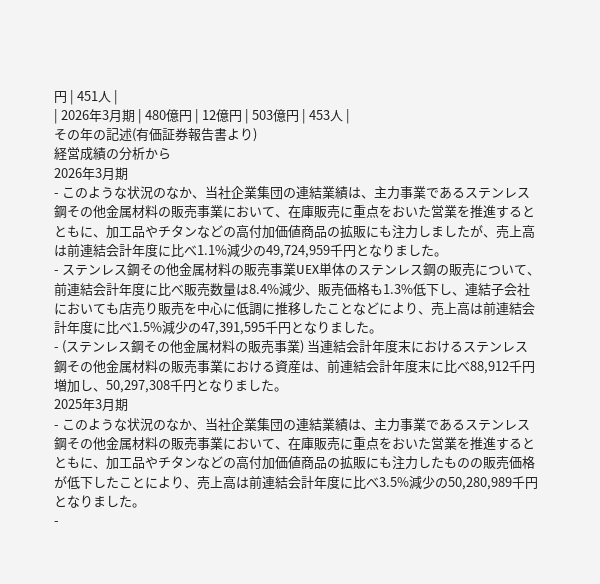円 | 451人 |
| 2026年3月期 | 480億円 | 12億円 | 503億円 | 453人 |
その年の記述(有価証券報告書より)
経営成績の分析から
2026年3月期
- このような状況のなか、当社企業集団の連結業績は、主力事業であるステンレス鋼その他金属材料の販売事業において、在庫販売に重点をおいた営業を推進するとともに、加工品やチタンなどの高付加価値商品の拡販にも注力しましたが、売上高は前連結会計年度に比べ1.1%減少の49,724,959千円となりました。
- ステンレス鋼その他金属材料の販売事業UEX単体のステンレス鋼の販売について、前連結会計年度に比べ販売数量は8.4%減少、販売価格も1.3%低下し、連結子会社においても店売り販売を中心に低調に推移したことなどにより、売上高は前連結会計年度に比べ1.5%減少の47,391,595千円となりました。
- (ステンレス鋼その他金属材料の販売事業) 当連結会計年度末におけるステンレス鋼その他金属材料の販売事業における資産は、前連結会計年度末に比べ88,912千円増加し、50,297,308千円となりました。
2025年3月期
- このような状況のなか、当社企業集団の連結業績は、主力事業であるステンレス鋼その他金属材料の販売事業において、在庫販売に重点をおいた営業を推進するとともに、加工品やチタンなどの高付加価値商品の拡販にも注力したものの販売価格が低下したことにより、売上高は前連結会計年度に比べ3.5%減少の50,280,989千円となりました。
-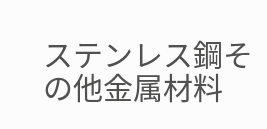ステンレス鋼その他金属材料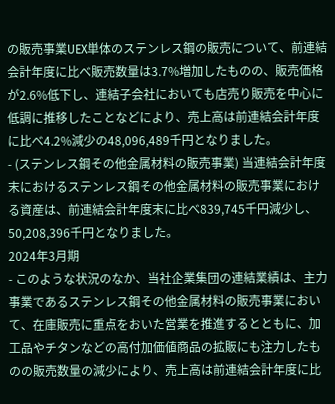の販売事業UEX単体のステンレス鋼の販売について、前連結会計年度に比べ販売数量は3.7%増加したものの、販売価格が2.6%低下し、連結子会社においても店売り販売を中心に低調に推移したことなどにより、売上高は前連結会計年度に比べ4.2%減少の48,096,489千円となりました。
- (ステンレス鋼その他金属材料の販売事業) 当連結会計年度末におけるステンレス鋼その他金属材料の販売事業における資産は、前連結会計年度末に比べ839,745千円減少し、50,208,396千円となりました。
2024年3月期
- このような状況のなか、当社企業集団の連結業績は、主力事業であるステンレス鋼その他金属材料の販売事業において、在庫販売に重点をおいた営業を推進するとともに、加工品やチタンなどの高付加価値商品の拡販にも注力したものの販売数量の減少により、売上高は前連結会計年度に比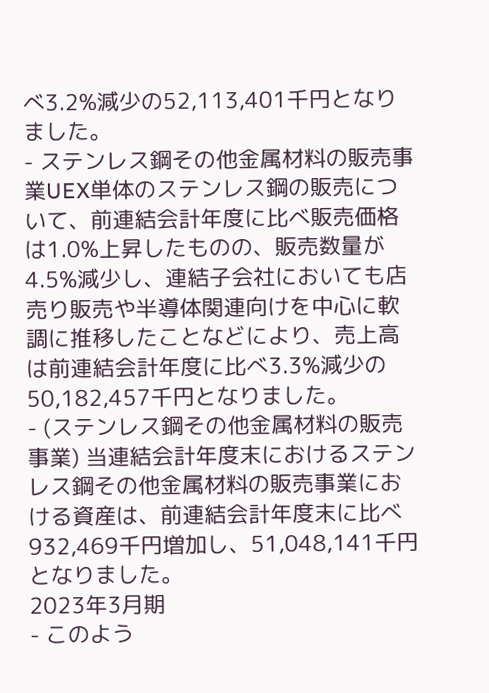べ3.2%減少の52,113,401千円となりました。
- ステンレス鋼その他金属材料の販売事業UEX単体のステンレス鋼の販売について、前連結会計年度に比べ販売価格は1.0%上昇したものの、販売数量が4.5%減少し、連結子会社においても店売り販売や半導体関連向けを中心に軟調に推移したことなどにより、売上高は前連結会計年度に比べ3.3%減少の50,182,457千円となりました。
- (ステンレス鋼その他金属材料の販売事業) 当連結会計年度末におけるステンレス鋼その他金属材料の販売事業における資産は、前連結会計年度末に比べ932,469千円増加し、51,048,141千円となりました。
2023年3月期
- このよう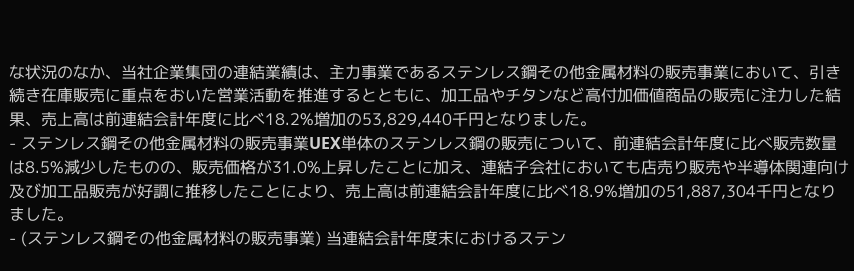な状況のなか、当社企業集団の連結業績は、主力事業であるステンレス鋼その他金属材料の販売事業において、引き続き在庫販売に重点をおいた営業活動を推進するとともに、加工品やチタンなど高付加価値商品の販売に注力した結果、売上高は前連結会計年度に比べ18.2%増加の53,829,440千円となりました。
- ステンレス鋼その他金属材料の販売事業UEX単体のステンレス鋼の販売について、前連結会計年度に比べ販売数量は8.5%減少したものの、販売価格が31.0%上昇したことに加え、連結子会社においても店売り販売や半導体関連向け及び加工品販売が好調に推移したことにより、売上高は前連結会計年度に比べ18.9%増加の51,887,304千円となりました。
- (ステンレス鋼その他金属材料の販売事業) 当連結会計年度末におけるステン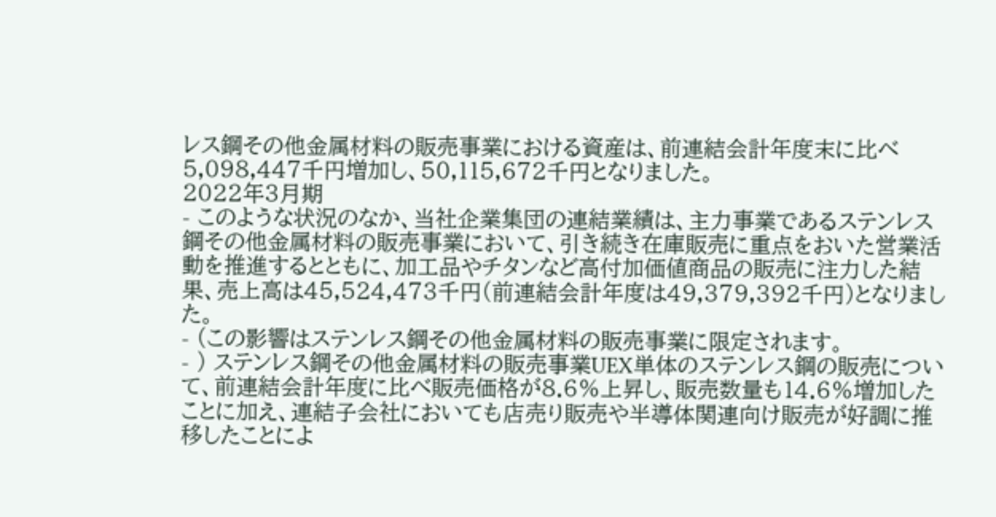レス鋼その他金属材料の販売事業における資産は、前連結会計年度末に比べ5,098,447千円増加し、50,115,672千円となりました。
2022年3月期
- このような状況のなか、当社企業集団の連結業績は、主力事業であるステンレス鋼その他金属材料の販売事業において、引き続き在庫販売に重点をおいた営業活動を推進するとともに、加工品やチタンなど高付加価値商品の販売に注力した結果、売上高は45,524,473千円(前連結会計年度は49,379,392千円)となりました。
- (この影響はステンレス鋼その他金属材料の販売事業に限定されます。
- ) ステンレス鋼その他金属材料の販売事業UEX単体のステンレス鋼の販売について、前連結会計年度に比べ販売価格が8.6%上昇し、販売数量も14.6%増加したことに加え、連結子会社においても店売り販売や半導体関連向け販売が好調に推移したことによ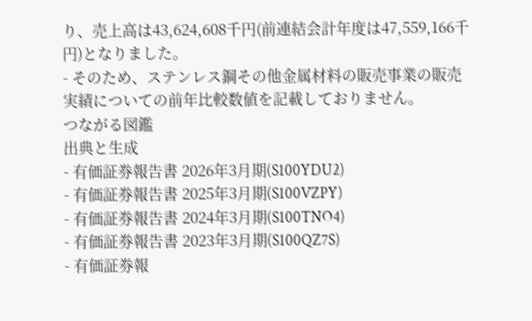り、売上高は43,624,608千円(前連結会計年度は47,559,166千円)となりました。
- そのため、ステンレス鋼その他金属材料の販売事業の販売実績についての前年比較数値を記載しておりません。
つながる図鑑
出典と生成
- 有価証券報告書 2026年3月期(S100YDU2)
- 有価証券報告書 2025年3月期(S100VZPY)
- 有価証券報告書 2024年3月期(S100TNO4)
- 有価証券報告書 2023年3月期(S100QZ7S)
- 有価証券報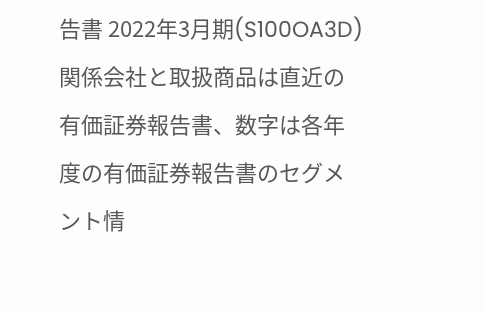告書 2022年3月期(S100OA3D)
関係会社と取扱商品は直近の有価証券報告書、数字は各年度の有価証券報告書のセグメント情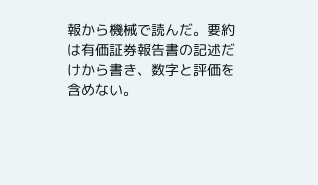報から機械で読んだ。要約は有価証券報告書の記述だけから書き、数字と評価を含めない。